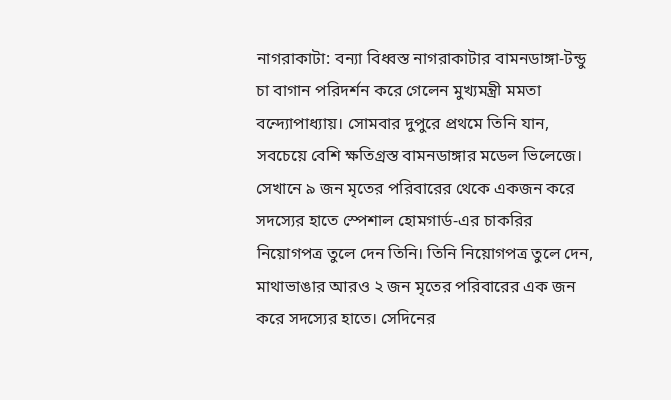নাগরাকাটা: বন্যা বিধ্বস্ত নাগরাকাটার বামনডাঙ্গা-টন্ডু চা বাগান পরিদর্শন করে গেলেন মুখ্যমন্ত্রী মমতা বন্দ্যোপাধ্যায়। সোমবার দুপুরে প্রথমে তিনি যান, সবচেয়ে বেশি ক্ষতিগ্রস্ত বামনডাঙ্গার মডেল ভিলেজে। সেখানে ৯ জন মৃতের পরিবারের থেকে একজন করে সদস্যের হাতে স্পেশাল হোমগার্ড-এর চাকরির নিয়োগপত্র তুলে দেন তিনি। তিনি নিয়োগপত্র তুলে দেন, মাথাভাঙার আরও ২ জন মৃতের পরিবারের এক জন করে সদস্যের হাতে। সেদিনের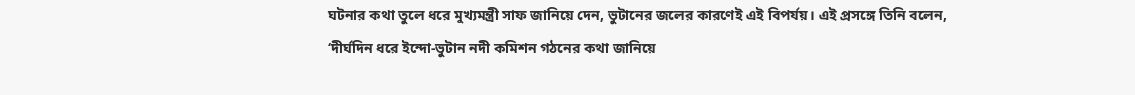ঘটনার কথা তুলে ধরে মুখ্যমন্ত্রী সাফ জানিয়ে দেন, ভুটানের জলের কারণেই এই বিপর্যয়। এই প্রসঙ্গে তিনি বলেন, ‘দীর্ঘদিন ধরে ইন্দো-ভুটান নদী কমিশন গঠনের কথা জানিয়ে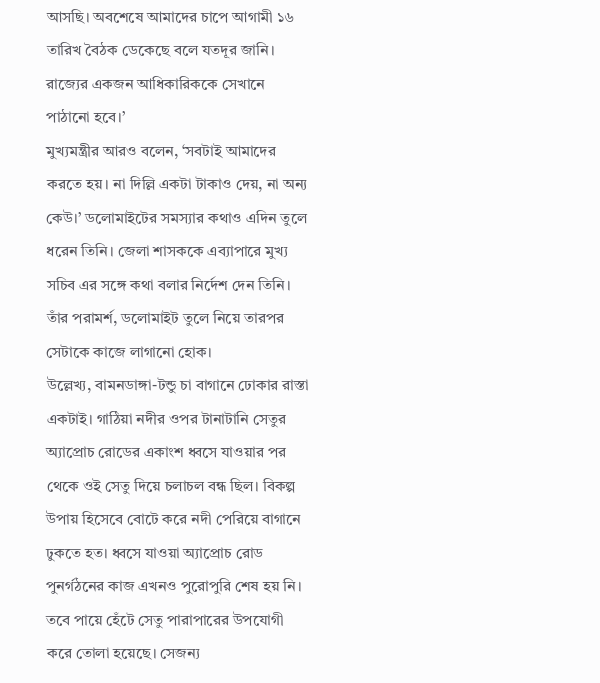আসছি। অবশেষে আমাদের চাপে আগামী ১৬ তারিখ বৈঠক ডেকেছে বলে যতদূর জানি। রাজ্যের একজন আধিকারিককে সেখানে পাঠানো হবে।’
মুখ্যমন্ত্রীর আরও বলেন, ‘সবটাই আমাদের করতে হয়। না দিল্লি একটা টাকাও দেয়, না অন্য কেউ।’ ডলোমাইটের সমস্যার কথাও এদিন তুলে ধরেন তিনি। জেলা শাসককে এব্যাপারে মুখ্য সচিব এর সঙ্গে কথা বলার নির্দেশ দেন তিনি। তাঁর পরামর্শ, ডলোমাইট তুলে নিয়ে তারপর সেটাকে কাজে লাগানো হোক।
উল্লেখ্য, বামনডাঙ্গা-টন্ডু চা বাগানে ঢোকার রাস্তা একটাই। গাঠিয়া নদীর ওপর টানাটানি সেতুর অ্যাপ্রোচ রোডের একাংশ ধ্বসে যাওয়ার পর থেকে ওই সেতু দিয়ে চলাচল বন্ধ ছিল। বিকল্প উপায় হিসেবে বোটে করে নদী পেরিয়ে বাগানে ঢুকতে হত। ধ্বসে যাওয়া অ্যাপ্রোচ রোড পুনর্গঠনের কাজ এখনও পুরোপুরি শেষ হয় নি। তবে পায়ে হেঁটে সেতু পারাপারের উপযোগী করে তোলা হয়েছে। সেজন্য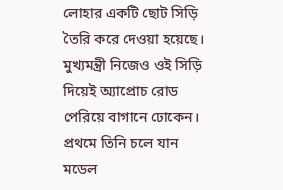লোহার একটি ছোট সিড়ি তৈরি করে দেওয়া হয়েছে। মুখ্যমন্ত্রী নিজেও ওই সিড়ি দিয়েই অ্যাপ্রোচ রোড পেরিয়ে বাগানে ঢোকেন। প্রথমে তিনি চলে যান মডেল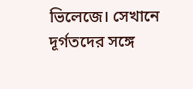ভিলেজে। সেখানে দূর্গতদের সঙ্গে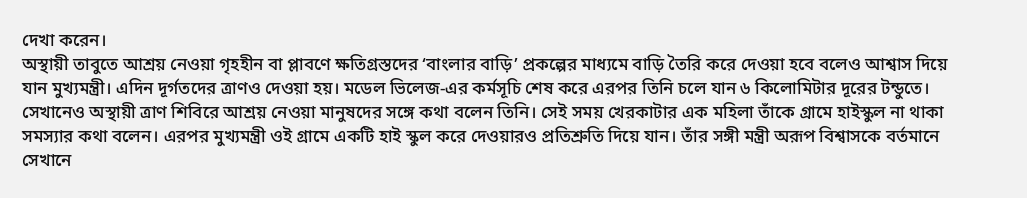দেখা করেন।
অস্থায়ী তাবুতে আশ্রয় নেওয়া গৃহহীন বা প্লাবণে ক্ষতিগ্রস্তদের ‘বাংলার বাড়ি’ প্রকল্পের মাধ্যমে বাড়ি তৈরি করে দেওয়া হবে বলেও আশ্বাস দিয়ে যান মুখ্যমন্ত্রী। এদিন দূর্গতদের ত্রাণও দেওয়া হয়। মডেল ভিলেজ-এর কর্মসূচি শেষ করে এরপর তিনি চলে যান ৬ কিলোমিটার দূরের টন্ডুতে। সেখানেও অস্থায়ী ত্রাণ শিবিরে আশ্রয় নেওয়া মানুষদের সঙ্গে কথা বলেন তিনি। সেই সময় খেরকাটার এক মহিলা তাঁকে গ্রামে হাইস্কুল না থাকা সমস্যার কথা বলেন। এরপর মুখ্যমন্ত্রী ওই গ্রামে একটি হাই স্কুল করে দেওয়ারও প্রতিশ্রুতি দিয়ে যান। তাঁর সঙ্গী মন্ত্রী অরূপ বিশ্বাসকে বর্তমানে সেখানে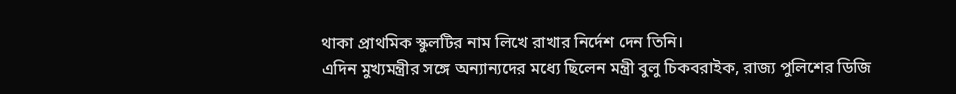থাকা প্রাথমিক স্কুলটির নাম লিখে রাখার নির্দেশ দেন তিনি।
এদিন মুখ্যমন্ত্রীর সঙ্গে অন্যান্যদের মধ্যে ছিলেন মন্ত্রী বুলু চিকবরাইক, রাজ্য পুলিশের ডিজি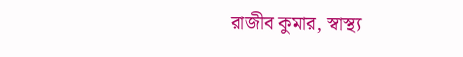রাজীব কুমার, স্বাস্থ্য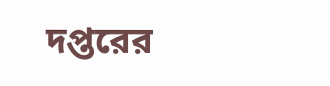দপ্তরের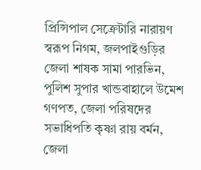প্রিন্সিপাল সেক্রেটারি নারায়ণ স্বরূপ নিগম, জলপাইগুড়ির জেলা শাষক সামা পারভিন, পুলিশ সুপার খান্ডবাহালে উমেশ গণপত, জেলা পরিষদের সভাধিপতি কৃষ্ণা রায় বর্মন, জেলা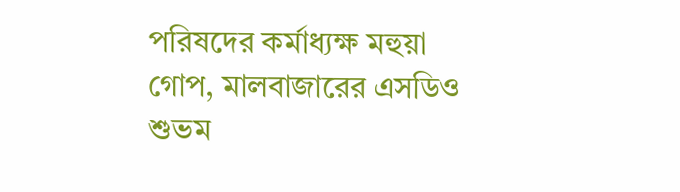পরিষদের কর্মাধ্যক্ষ মহুয়া গোপ, মালবাজারের এসডিও শুভম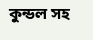কুন্ডল সহ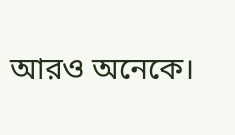আরও অনেকে।